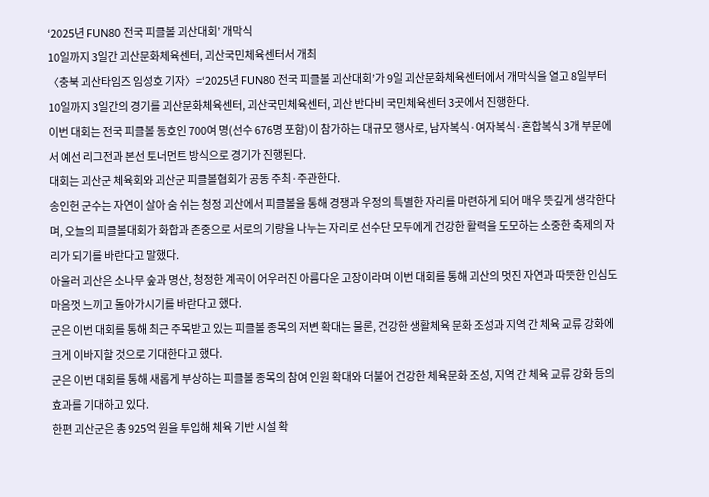‘2025년 FUN80 전국 피클볼 괴산대회’ 개막식
10일까지 3일간 괴산문화체육센터, 괴산국민체육센터서 개최
〈충북 괴산타임즈 임성호 기자〉=‘2025년 FUN80 전국 피클볼 괴산대회’가 9일 괴산문화체육센터에서 개막식을 열고 8일부터 10일까지 3일간의 경기를 괴산문화체육센터, 괴산국민체육센터, 괴산 반다비 국민체육센터 3곳에서 진행한다.
이번 대회는 전국 피클볼 동호인 700여 명(선수 676명 포함)이 참가하는 대규모 행사로, 남자복식·여자복식·혼합복식 3개 부문에서 예선 리그전과 본선 토너먼트 방식으로 경기가 진행된다.
대회는 괴산군 체육회와 괴산군 피클볼협회가 공동 주최·주관한다.
송인헌 군수는 자연이 살아 숨 쉬는 청정 괴산에서 피클볼을 통해 경쟁과 우정의 특별한 자리를 마련하게 되어 매우 뜻깊게 생각한다며, 오늘의 피클볼대회가 화합과 존중으로 서로의 기량을 나누는 자리로 선수단 모두에게 건강한 활력을 도모하는 소중한 축제의 자리가 되기를 바란다고 말했다.
아울러 괴산은 소나무 숲과 명산, 청정한 계곡이 어우러진 아름다운 고장이라며 이번 대회를 통해 괴산의 멋진 자연과 따뜻한 인심도 마음껏 느끼고 돌아가시기를 바란다고 했다.
군은 이번 대회를 통해 최근 주목받고 있는 피클볼 종목의 저변 확대는 물론, 건강한 생활체육 문화 조성과 지역 간 체육 교류 강화에 크게 이바지할 것으로 기대한다고 했다.
군은 이번 대회를 통해 새롭게 부상하는 피클볼 종목의 참여 인원 확대와 더불어 건강한 체육문화 조성, 지역 간 체육 교류 강화 등의 효과를 기대하고 있다.
한편 괴산군은 총 925억 원을 투입해 체육 기반 시설 확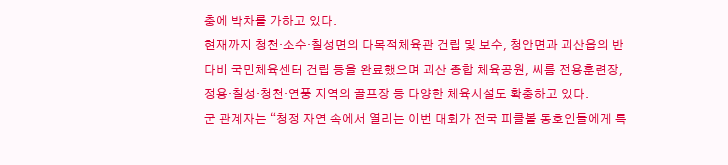충에 박차를 가하고 있다.
현재까지 청천·소수·칠성면의 다목적체육관 건립 및 보수, 청안면과 괴산읍의 반다비 국민체육센터 건립 등을 완료했으며 괴산 종합 체육공원, 씨름 전용훈련장, 정용·칠성·청천·연풍 지역의 골프장 등 다양한 체육시설도 확충하고 있다.
군 관계자는 “청정 자연 속에서 열리는 이번 대회가 전국 피클볼 동호인들에게 특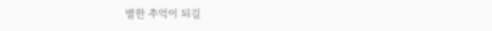별한 추억이 되길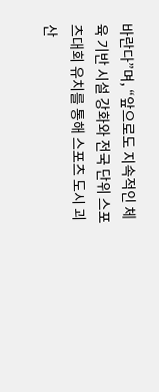바란다”며, “앞으로도 지속적인 체육 기반 시설 강화와 전국 단위 스포츠대회 유치를 통해 스포츠 도시 괴산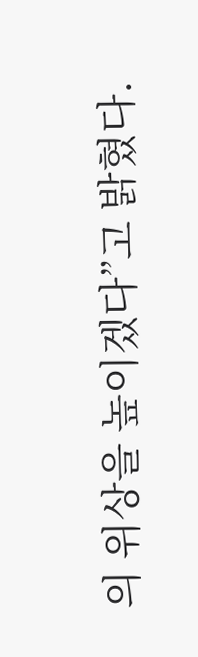의 위상을 높이겠다”고 밝혔다.